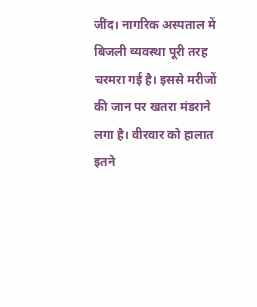जींद। नागरिक अस्पताल में बिजली व्यवस्था पूरी तरह चरमरा गई है। इससे मरीजों की जान पर खतरा मंडराने लगा है। वीरवार को हालात इतने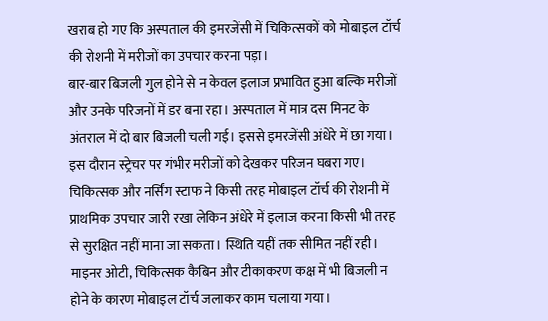खराब हो गए कि अस्पताल की इमरजेंसी में चिकित्सकों को मोबाइल टॉर्च की रोशनी में मरीजों का उपचार करना पड़ा।
बार-बार बिजली गुल होने से न केवल इलाज प्रभावित हुआ बल्कि मरीजों और उनके परिजनों में डर बना रहा। अस्पताल में मात्र दस मिनट के अंतराल में दो बार बिजली चली गई। इससे इमरजेंसी अंधेरे में छा गया। इस दौरान स्ट्रेचर पर गंभीर मरीजों को देखकर परिजन घबरा गए।
चिकित्सक और नर्सिंग स्टाफ ने किसी तरह मोबाइल टॉर्च की रोशनी में प्राथमिक उपचार जारी रखा लेकिन अंधेरे में इलाज करना किसी भी तरह से सुरक्षित नहीं माना जा सकता। स्थिति यहीं तक सीमित नहीं रही।
माइनर ओटी, चिकित्सक कैबिन और टीकाकरण कक्ष में भी बिजली न होने के कारण मोबाइल टॉर्च जलाकर काम चलाया गया।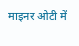माइनर ओटी में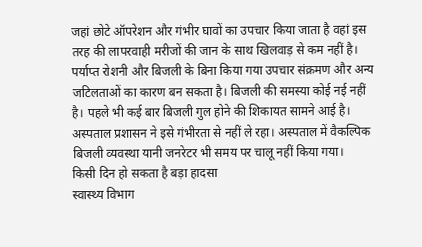जहां छोटे ऑपरेशन और गंभीर घावों का उपचार किया जाता है वहां इस तरह की लापरवाही मरीजों की जान के साथ खिलवाड़ से कम नहीं है।
पर्याप्त रोशनी और बिजली के बिना किया गया उपचार संक्रमण और अन्य जटिलताओं का कारण बन सकता है। बिजली की समस्या कोई नई नहीं है। पहले भी कई बार बिजली गुल होने की शिकायत सामने आई है। अस्पताल प्रशासन ने इसे गंभीरता से नहीं ले रहा। अस्पताल में वैकल्पिक बिजली व्यवस्था यानी जनरेटर भी समय पर चालू नहीं किया गया।
किसी दिन हो सकता है बड़ा हादसा
स्वास्थ्य विभाग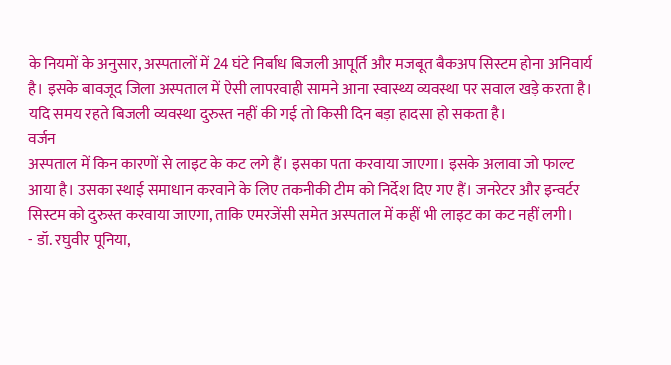के नियमों के अनुसार, अस्पतालों में 24 घंटे निर्बाध बिजली आपूर्ति और मजबूत बैकअप सिस्टम होना अनिवार्य है। इसके बावजूद जिला अस्पताल में ऐसी लापरवाही सामने आना स्वास्थ्य व्यवस्था पर सवाल खड़े करता है। यदि समय रहते बिजली व्यवस्था दुरुस्त नहीं की गई तो किसी दिन बड़ा हादसा हो सकता है।
वर्जन
अस्पताल में किन कारणों से लाइट के कट लगे हैं। इसका पता करवाया जाएगा। इसके अलावा जो फाल्ट आया है। उसका स्थाई समाधान करवाने के लिए तकनीकी टीम को निर्देश दिए गए हैं। जनरेटर और इन्वर्टर सिस्टम को दुरुस्त करवाया जाएगा, ताकि एमरजेंसी समेत अस्पताल में कहीं भी लाइट का कट नहीं लगी।
- डॉ. रघुवीर पूनिया,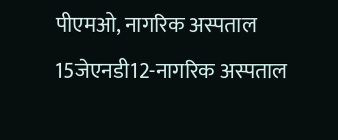पीएमओ, नागरिक अस्पताल
15जेएनडी12-नागरिक अस्पताल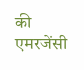की एमरजेंसी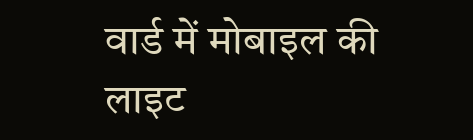वार्ड में मोबाइल की लाइट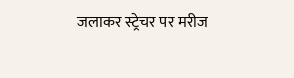जलाकर स्ट्रेचर पर मरीज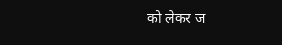को लेकर ज